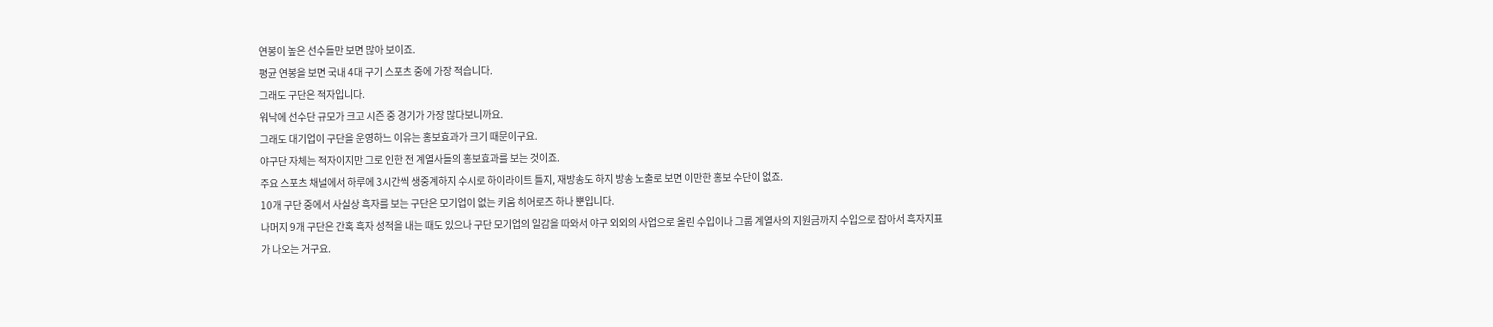연봉이 높은 선수들만 보면 많아 보이죠.
평균 연봉을 보면 국내 4대 구기 스포츠 중에 가장 적습니다.
그래도 구단은 적자입니다.
워낙에 선수단 규모가 크고 시즌 중 경기가 가장 많다보니까요.
그래도 대기업이 구단을 운영하느 이유는 홍보효과가 크기 때문이구요.
야구단 자체는 적자이지만 그로 인한 전 계열사들의 홍보효과를 보는 것이죠.
주요 스포츠 채널에서 하루에 3시간씩 생중계하지 수시로 하이라이트 틀지, 재방송도 하지 방송 노출로 보면 이만한 홍보 수단이 없죠.
10개 구단 중에서 사실상 흑자를 보는 구단은 모기업이 없는 키움 히어로즈 하나 뿐입니다.
나머지 9개 구단은 간혹 흑자 성적을 내는 때도 있으나 구단 모기업의 일감을 따와서 야구 외외의 사업으로 올린 수입이나 그룹 계열사의 지원금까지 수입으로 잡아서 흑자지표가 나오는 거구요.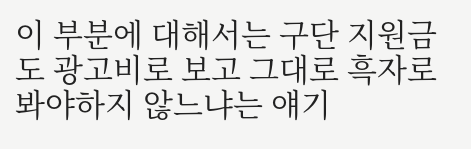이 부분에 대해서는 구단 지원금도 광고비로 보고 그대로 흑자로 봐야하지 않느냐는 얘기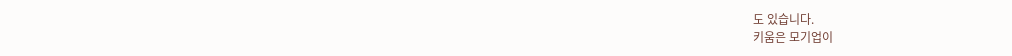도 있습니다.
키움은 모기업이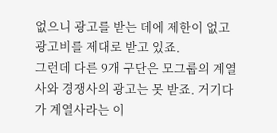없으니 광고를 받는 데에 제한이 없고 광고비를 제대로 받고 있죠.
그런데 다른 9개 구단은 모그룹의 계열사와 경쟁사의 광고는 못 받죠. 거기다가 계열사라는 이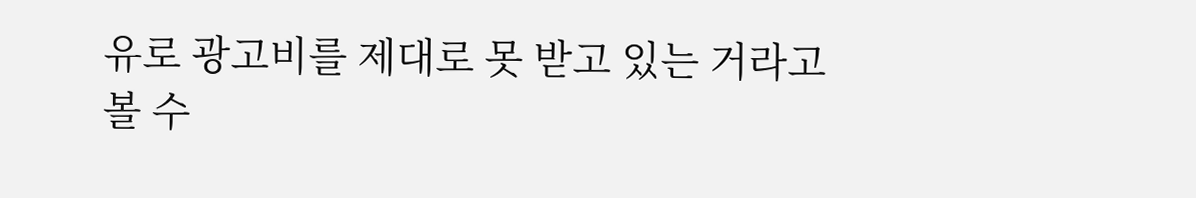유로 광고비를 제대로 못 받고 있는 거라고 볼 수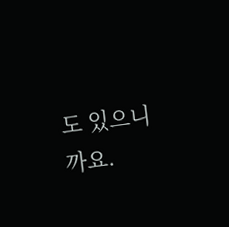도 있으니까요.